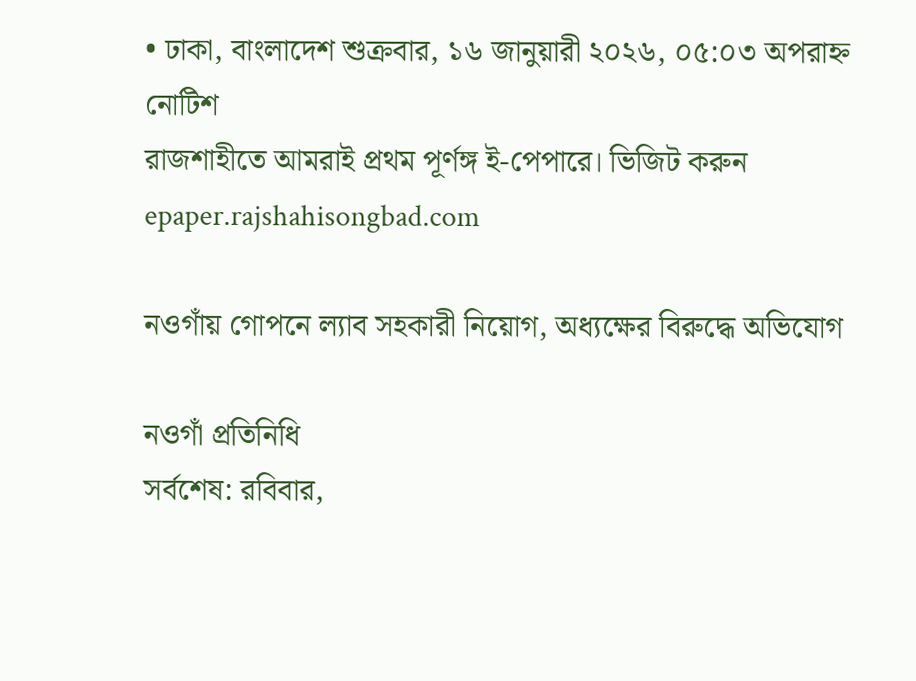• ঢাকা, বাংলাদেশ শুক্রবার, ১৬ জানুয়ারী ২০২৬, ০৫:০৩ অপরাহ্ন
নোটিশ
রাজশাহীতে আমরাই প্রথম পূর্ণঙ্গ ই-পেপারে। ভিজিট করুন epaper.rajshahisongbad.com

নওগাঁয় গোপনে ল্যাব সহকারী নিয়োগ, অধ্যক্ষের বিরুদ্ধে অভিযোগ

নওগাঁ প্রতিনিধি
সর্বশেষ: রবিবার,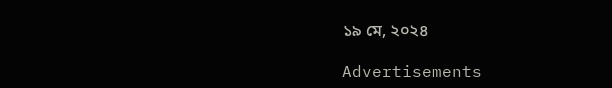১৯ মে, ২০২৪

Advertisements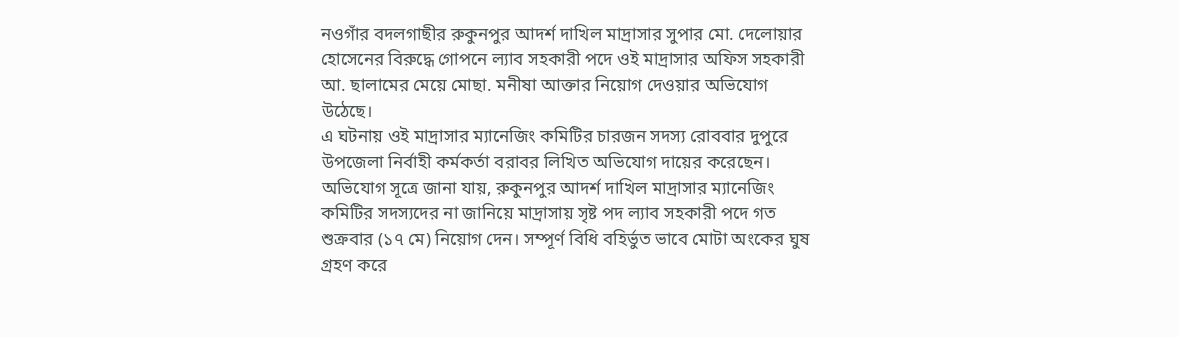নওগাঁর বদলগাছীর রুকুনপুর আদর্শ দাখিল মাদ্রাসার সুপার মো. দেলোয়ার হোসেনের বিরুদ্ধে গোপনে ল্যাব সহকারী পদে ওই মাদ্রাসার অফিস সহকারী আ. ছালামের মেয়ে মোছা. মনীষা আক্তার নিয়োগ দেওয়ার অভিযোগ উঠেছে।
এ ঘটনায় ওই মাদ্রাসার ম্যানেজিং কমিটির চারজন সদস্য রোববার দুপুরে উপজেলা নির্বাহী কর্মকর্তা বরাবর লিখিত অভিযোগ দায়ের করেছেন।
অভিযোগ সূত্রে জানা যায়, রুকুনপুর আদর্শ দাখিল মাদ্রাসার ম্যানেজিং কমিটির সদস্যদের না জানিয়ে মাদ্রাসায় সৃষ্ট পদ ল্যাব সহকারী পদে গত শুক্রবার (১৭ মে) নিয়োগ দেন। সম্পূর্ণ বিধি বহির্ভুত ভাবে মোটা অংকের ঘুষ গ্রহণ করে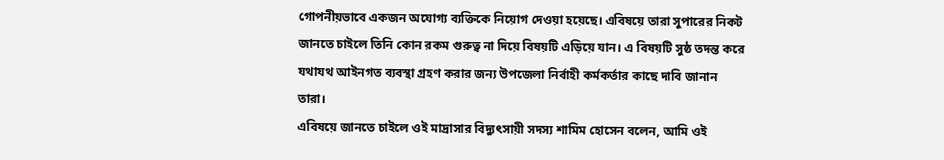গোপনীয়ভাবে একজন অযোগ্য ব্যক্তিকে নিয়োগ দেওয়া হয়েছে। এবিষয়ে তারা সুপারের নিকট জানতে চাইলে তিনি কোন রকম গুরুত্ব না দিয়ে বিষয়টি এড়িয়ে যান। এ বিষয়টি সুষ্ঠ তদন্ত করে যথাযথ আইনগত ব্যবস্থা গ্রহণ করার জন্য উপজেলা নির্বাহী কর্মকর্তার কাছে দাবি জানান তারা।
এবিষয়ে জানতে চাইলে ওই মাদ্রাসার বিদ্যুৎসায়ী সদস্য শামিম হোসেন বলেন, আমি ওই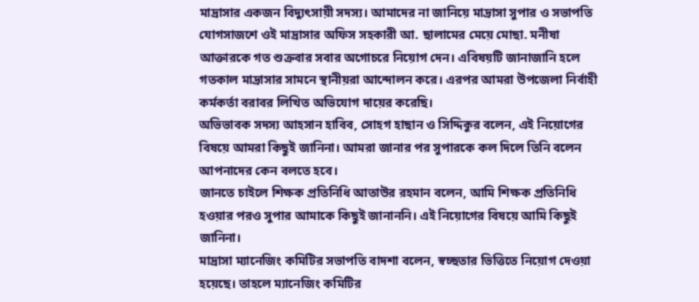মাদ্রাসার একজন বিদ্যুৎসায়ী সদস্য। আমাদের না জানিয়ে মাদ্রাসা সুপার ও সভাপতি যোগসাজশে ওই মাদ্রাসার অফিস সহকারী আ. ছালামের মেয়ে মোছা. মনীষা আক্তারকে গত শুক্রবার সবার অগোচরে নিয়োগ দেন। এবিষয়টি জানাজানি হলে গতকাল মাদ্রাসার সামনে স্থানীয়রা আন্দোলন করে। এরপর আমরা উপজেলা নির্বাহী কর্মকর্তা বরাবর লিখিত অভিযোগ দায়ের করেছি।
অভিভাবক সদস্য আহসান হাবিব, সোহগ হাছান ও সিদ্দিকুর বলেন, এই নিয়োগের বিষয়ে আমরা কিছুই জানিনা। আমরা জানার পর সুপারকে কল দিলে তিনি বলেন আপনাদের কেন বলতে হবে।
জানতে চাইলে শিক্ষক প্রতিনিধি আতাউর রহমান বলেন, আমি শিক্ষক প্রতিনিধি হওয়ার পরও সুপার আমাকে কিছুই জানাননি। এই নিয়োগের বিষয়ে আমি কিছুই জানিনা।
মাদ্রাসা ম্যানেজিং কমিটির সভাপতি বাদশা বলেন, স্বচ্ছতার ভিত্তিতে নিয়োগ দেওয়া হয়েছে। তাহলে ম্যানেজিং কমিটির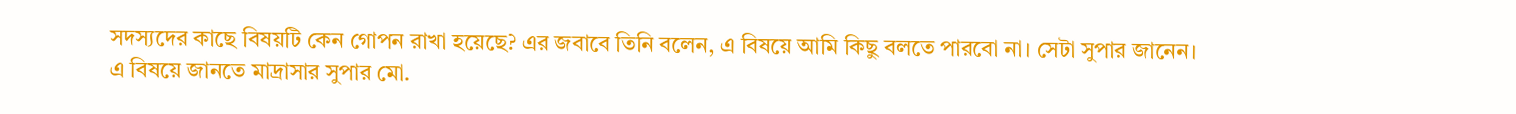সদস্যদের কাছে বিষয়টি কেন গোপন রাখা হয়েছে? এর জবাবে তিনি বলেন, এ বিষয়ে আমি কিছু বলতে পারবো না। সেটা সুপার জানেন।
এ বিষয়ে জানতে মাদ্রাসার সুপার মো.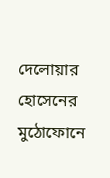দেলোয়ার হোসেনের মুঠোফোনে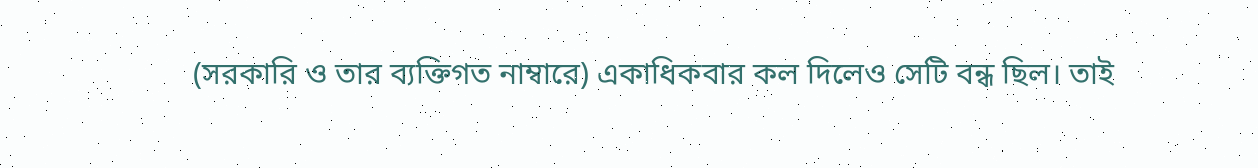(সরকারি ও তার ব্যক্তিগত নাম্বারে) একাধিকবার কল দিলেও সেটি বন্ধ ছিল। তাই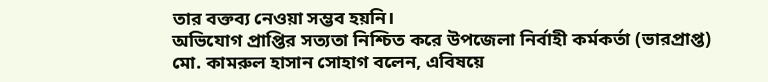তার বক্তব্য নেওয়া সম্ভব হয়নি।
অভিযোগ প্রাপ্তির সত্যতা নিশ্চিত করে উপজেলা নির্বাহী কর্মকর্তা (ভারপ্রাপ্ত) মো. কামরুল হাসান সোহাগ বলেন, এবিষয়ে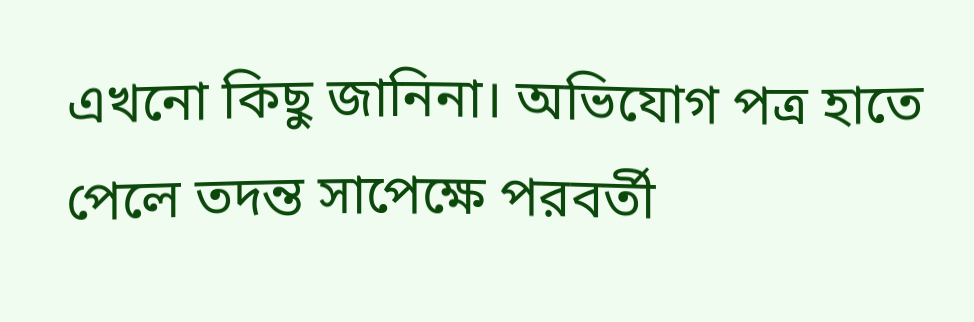এখনো কিছু জানিনা। অভিযোগ পত্র হাতে পেলে তদন্ত সাপেক্ষে পরবর্তী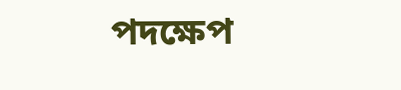পদক্ষেপ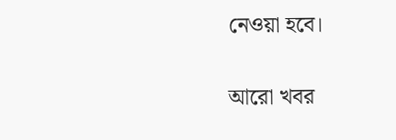নেওয়া হবে।


আরো খবর